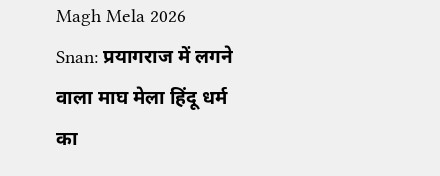Magh Mela 2026 Snan: प्रयागराज में लगने वाला माघ मेला हिंदू धर्म का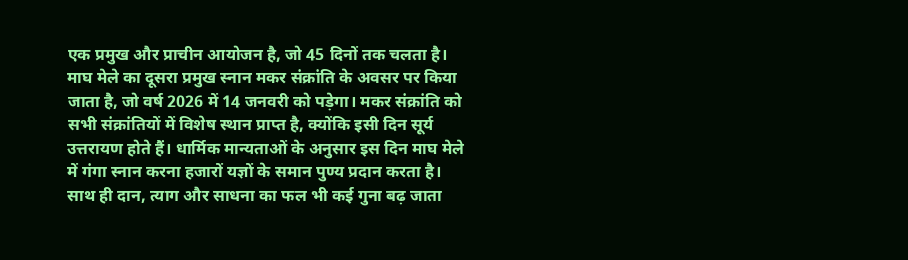एक प्रमुख और प्राचीन आयोजन है, जो 45 दिनों तक चलता है। माघ मेले का दूसरा प्रमुख स्नान मकर संक्रांति के अवसर पर किया जाता है, जो वर्ष 2026 में 14 जनवरी को पड़ेगा। मकर संक्रांति को सभी संक्रांतियों में विशेष स्थान प्राप्त है, क्योंकि इसी दिन सूर्य उत्तरायण होते हैं। धार्मिक मान्यताओं के अनुसार इस दिन माघ मेले में गंगा स्नान करना हजारों यज्ञों के समान पुण्य प्रदान करता है। साथ ही दान, त्याग और साधना का फल भी कई गुना बढ़ जाता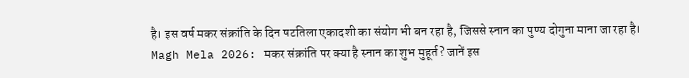है। इस वर्ष मकर संक्रांति के दिन षटतिला एकादशी का संयोग भी बन रहा है, जिससे स्नान का पुण्य दोगुना माना जा रहा है।
Magh Mela 2026: मकर संक्रांति पर क्या है स्नान का शुभ मुहूर्त? जानें इस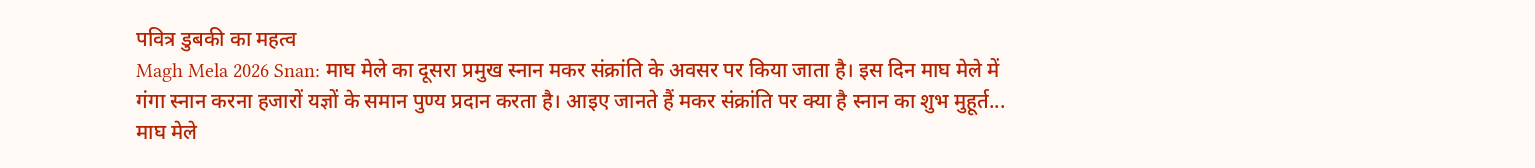पवित्र डुबकी का महत्व
Magh Mela 2026 Snan: माघ मेले का दूसरा प्रमुख स्नान मकर संक्रांति के अवसर पर किया जाता है। इस दिन माघ मेले में गंगा स्नान करना हजारों यज्ञों के समान पुण्य प्रदान करता है। आइए जानते हैं मकर संक्रांति पर क्या है स्नान का शुभ मुहूर्त...
माघ मेले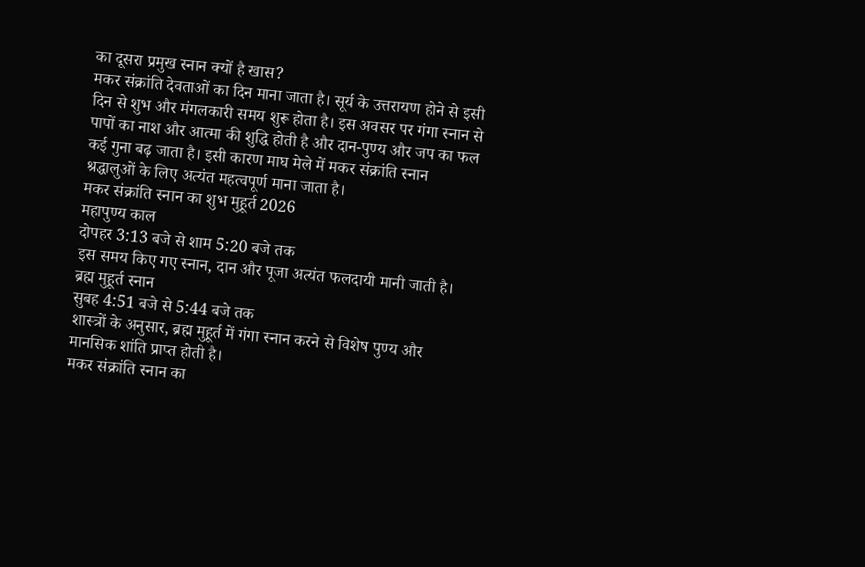का दूसरा प्रमुख स्नान क्यों है खास?
मकर संक्रांति देवताओं का दिन माना जाता है। सूर्य के उत्तरायण होने से इसी दिन से शुभ और मंगलकारी समय शुरू होता है। इस अवसर पर गंगा स्नान से पापों का नाश और आत्मा की शुद्धि होती है और दान-पुण्य और जप का फल कई गुना बढ़ जाता है। इसी कारण माघ मेले में मकर संक्रांति स्नान श्रद्धालुओं के लिए अत्यंत महत्वपूर्ण माना जाता है।
मकर संक्रांति स्नान का शुभ मुहूर्त 2026
महापुण्य काल
दोपहर 3:13 बजे से शाम 5:20 बजे तक
इस समय किए गए स्नान, दान और पूजा अत्यंत फलदायी मानी जाती है।
ब्रह्म मुहूर्त स्नान
सुबह 4:51 बजे से 5:44 बजे तक
शास्त्रों के अनुसार, ब्रह्म मुहूर्त में गंगा स्नान करने से विशेष पुण्य और मानसिक शांति प्राप्त होती है।
मकर संक्रांति स्नान का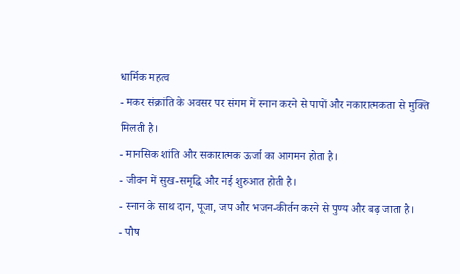धार्मिक महत्व
- मकर संक्रांति के अवसर पर संगम में स्नान करने से पापों और नकारात्मकता से मुक्ति मिलती है।
- मानसिक शांति और सकारात्मक ऊर्जा का आगमन होता है।
- जीवन में सुख-समृद्धि और नई शुरुआत होती है।
- स्नान के साथ दान, पूजा, जप और भजन-कीर्तन करने से पुण्य और बढ़ जाता है।
- पौष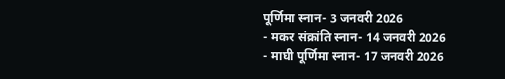पूर्णिमा स्नान- 3 जनवरी 2026
- मकर संक्रांति स्नान- 14 जनवरी 2026
- माघी पूर्णिमा स्नान- 17 जनवरी 2026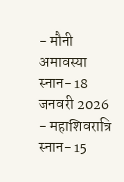- मौनी अमावस्या स्नान- 18 जनवरी 2026
- महाशिवरात्रि स्नान- 15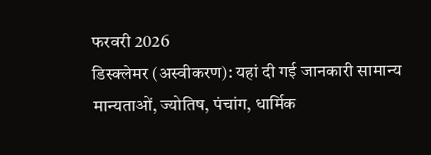फरवरी 2026
डिस्क्लेमर (अस्वीकरण): यहां दी गई जानकारी सामान्य मान्यताओं, ज्योतिष, पंचांग, धार्मिक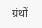ग्रंथों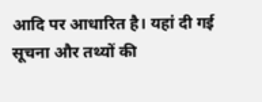आदि पर आधारित है। यहां दी गई सूचना और तथ्यों की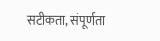सटीकता, संपूर्णता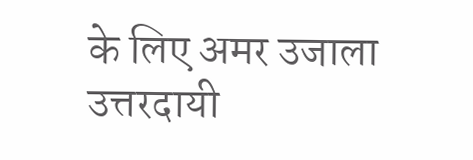के लिए अमर उजाला उत्तरदायी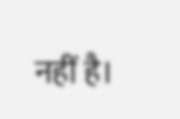नहीं है।